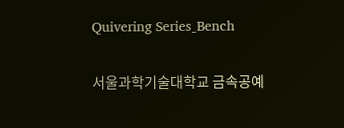Quivering Series_Bench

서울과학기술대학교 금속공예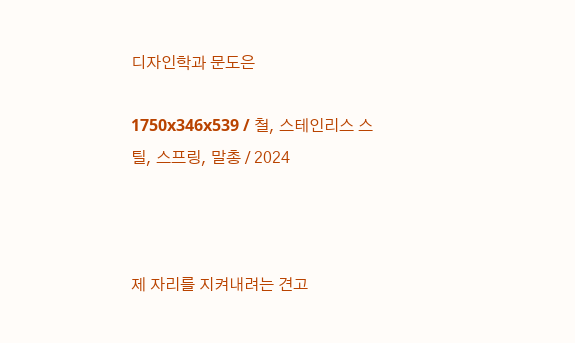디자인학과 문도은

1750x346x539 / 철, 스테인리스 스틸, 스프링, 말총 / 2024



제 자리를 지켜내려는 견고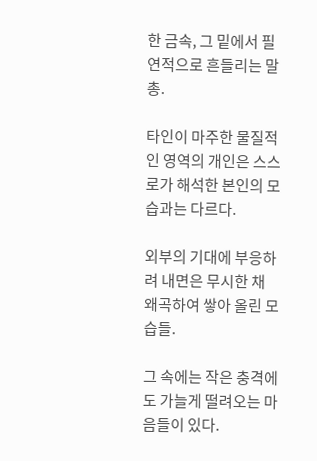한 금속, 그 밑에서 필연적으로 흔들리는 말총.

타인이 마주한 물질적인 영역의 개인은 스스로가 해석한 본인의 모습과는 다르다.

외부의 기대에 부응하려 내면은 무시한 채 왜곡하여 쌓아 올린 모습들.

그 속에는 작은 충격에도 가늘게 떨려오는 마음들이 있다.